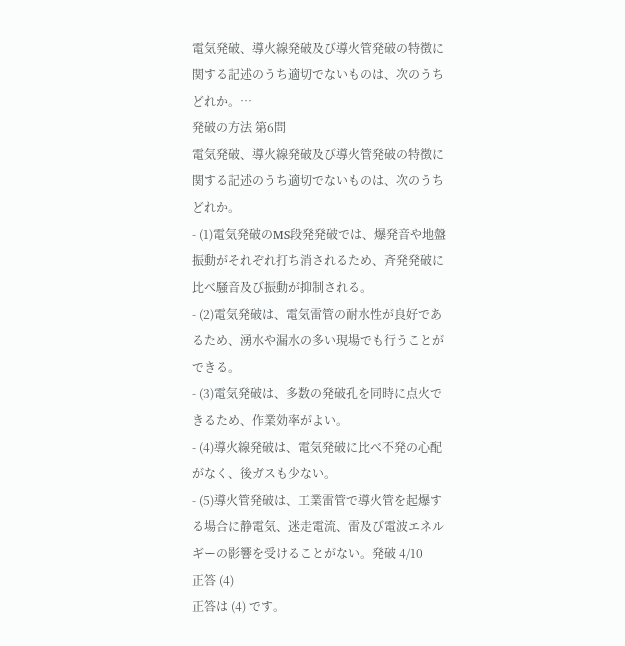電気発破、導火線発破及び導火管発破の特徴に関する記述のうち適切でないものは、次のうちどれか。…
発破の方法 第6問
電気発破、導火線発破及び導火管発破の特徴に関する記述のうち適切でないものは、次のうちどれか。
- (1)電気発破のMS段発発破では、爆発音や地盤振動がそれぞれ打ち消されるため、斉発発破に比べ騒音及び振動が抑制される。
- (2)電気発破は、電気雷管の耐水性が良好であるため、湧水や漏水の多い現場でも行うことができる。
- (3)電気発破は、多数の発破孔を同時に点火できるため、作業効率がよい。
- (4)導火線発破は、電気発破に比べ不発の心配がなく、後ガスも少ない。
- (5)導火管発破は、工業雷管で導火管を起爆する場合に静電気、迷走電流、雷及び電波エネルギーの影響を受けることがない。発破 4/10
正答 (4)
正答は (4) です。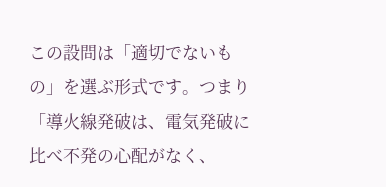この設問は「適切でないもの」を選ぶ形式です。つまり 「導火線発破は、電気発破に比べ不発の心配がなく、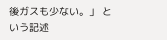後ガスも少ない。」 という記述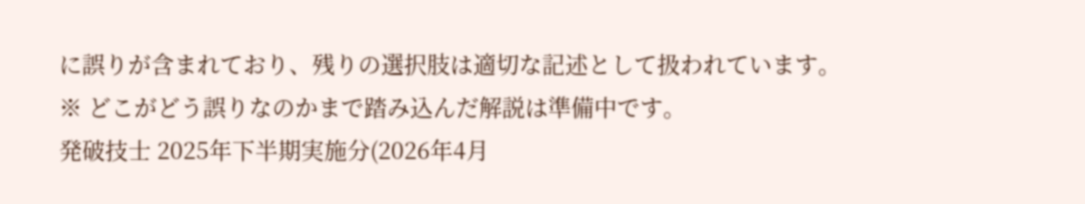に誤りが含まれており、残りの選択肢は適切な記述として扱われています。
※ どこがどう誤りなのかまで踏み込んだ解説は準備中です。
発破技士 2025年下半期実施分(2026年4月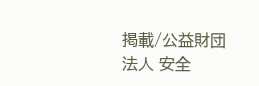掲載/公益財団法人 安全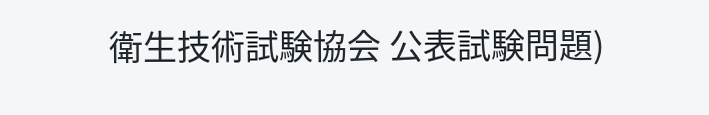衛生技術試験協会 公表試験問題)